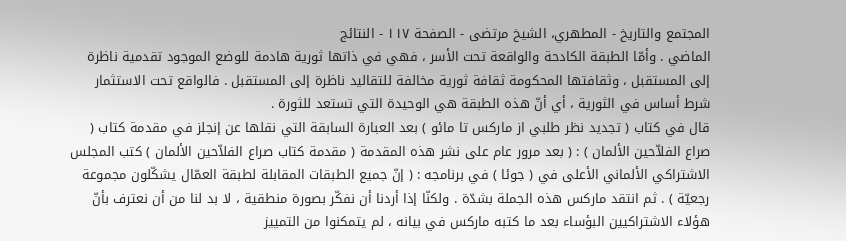المجتمع والتاريخ - المطهري، الشيخ مرتضى - الصفحة ١١٧ - النتائج
الماضي . وأمّا الطبقة الكادحة والواقعة تحت الأسر ، فهي في ذاتها ثورية هادمة للوضع الموجود تقدمية ناظرة إلى المستقبل ، وثقافتها المحكومة ثقافة ثورية مخالفة للتقاليد ناظرة إلى المستقبل . فالواقع تحت الاستثمار شرط أساس في الثورية ، أي أنّ هذه الطبقة هي الوحيدة التي تستعد للثورة .
قال في كتاب ( تجديد نظر طلبي از ماركس تا مائو ) بعد العبارة السابقة التي نقلها عن إنجلز في مقدمة كتاب ( صراع الفلاّحين الألمان ) : ( بعد مرور عام على نشر هذه المقدمة ( مقدمة كتاب صراع الفلاّحين الألمان ) كتب المجلس الاشتراكي الألماني الأعلى في ( جوئا ) في برنامجه : ( إنّ جميع الطبقات المقابلة لطبقة العمّال يشكّلون مجموعة رجعيّة ) . ثم انتقد ماركس هذه الجملة بشدّة . ولكنّا إذا أردنا أن نفكّر بصورة منطقية ، لا بد لنا من أن نعترف بأنّ هؤلاء الاشتراكيين البؤساء بعد ما كتبه ماركس في بيانه ، لم يتمكنوا من التمييز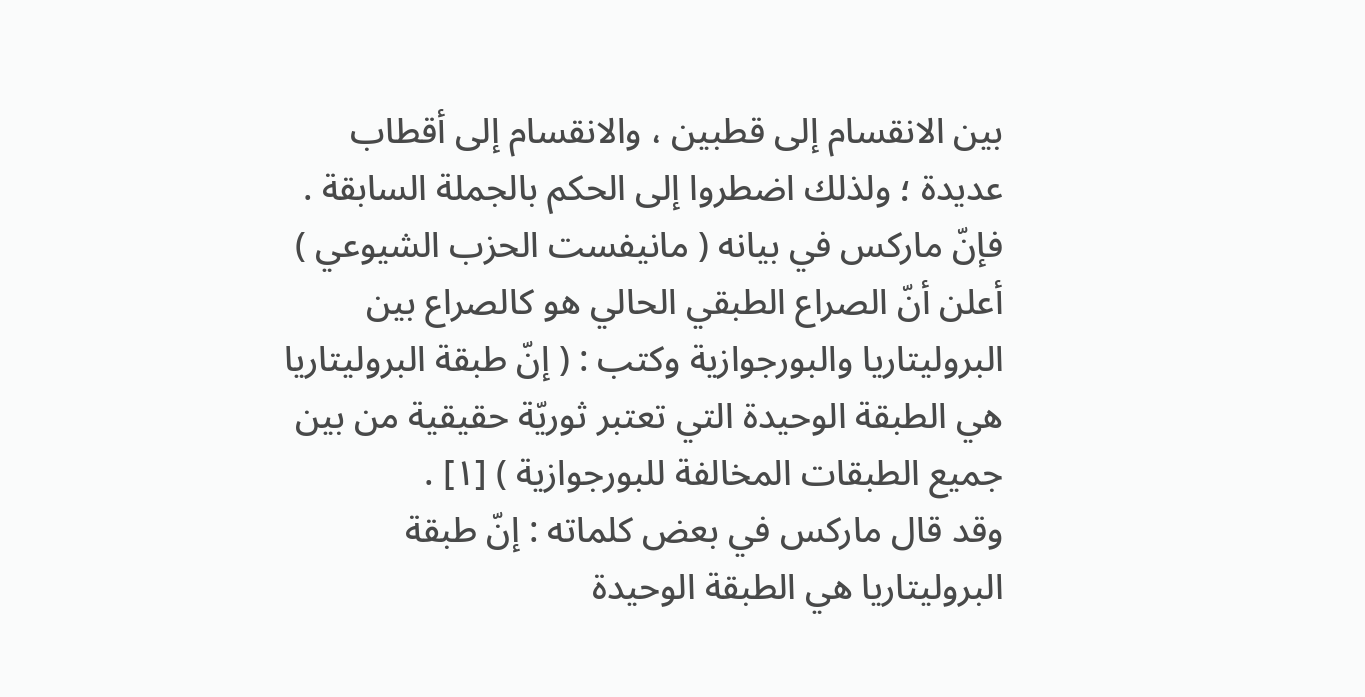بين الانقسام إلى قطبين ، والانقسام إلى أقطاب عديدة ؛ ولذلك اضطروا إلى الحكم بالجملة السابقة . فإنّ ماركس في بيانه ( مانيفست الحزب الشيوعي ) أعلن أنّ الصراع الطبقي الحالي هو كالصراع بين البروليتاريا والبورجوازية وكتب : ( إنّ طبقة البروليتاريا هي الطبقة الوحيدة التي تعتبر ثوريّة حقيقية من بين جميع الطبقات المخالفة للبورجوازية ) [١] .
وقد قال ماركس في بعض كلماته : إنّ طبقة البروليتاريا هي الطبقة الوحيدة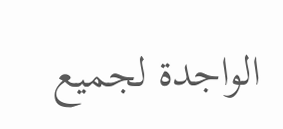الواجدة لجميع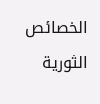الخصائص الثورية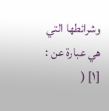وشرائطها التي هي عبارة عن :
[١] (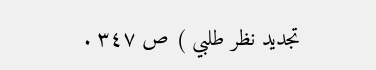تجديد نظر طلبي ) ص ٣٤٧ .